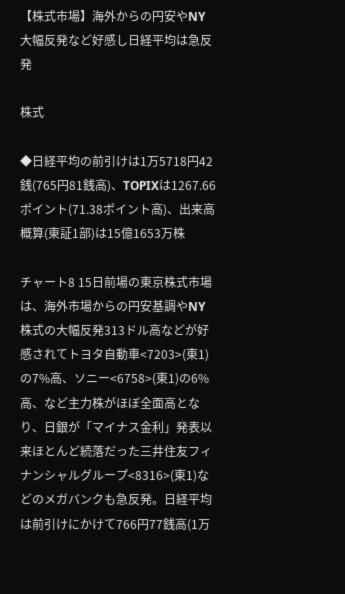【株式市場】海外からの円安やNY大幅反発など好感し日経平均は急反発

株式

◆日経平均の前引けは1万5718円42銭(765円81銭高)、TOPIXは1267.66ポイント(71.38ポイント高)、出来高概算(東証1部)は15億1653万株

チャート8 15日前場の東京株式市場は、海外市場からの円安基調やNY株式の大幅反発313ドル高などが好感されてトヨタ自動車<7203>(東1)の7%高、ソニー<6758>(東1)の6%高、など主力株がほぼ全面高となり、日銀が「マイナス金利」発表以来ほとんど続落だった三井住友フィナンシャルグループ<8316>(東1)などのメガバンクも急反発。日経平均は前引けにかけて766円77銭高(1万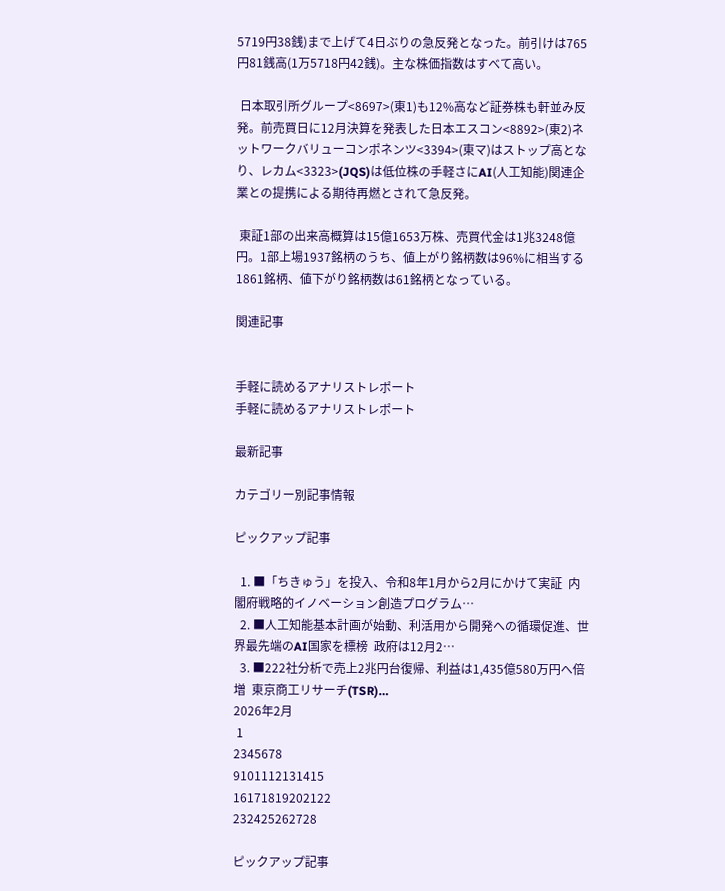5719円38銭)まで上げて4日ぶりの急反発となった。前引けは765円81銭高(1万5718円42銭)。主な株価指数はすべて高い。

 日本取引所グループ<8697>(東1)も12%高など証券株も軒並み反発。前売買日に12月決算を発表した日本エスコン<8892>(東2)ネットワークバリューコンポネンツ<3394>(東マ)はストップ高となり、レカム<3323>(JQS)は低位株の手軽さにAI(人工知能)関連企業との提携による期待再燃とされて急反発。

 東証1部の出来高概算は15億1653万株、売買代金は1兆3248億円。1部上場1937銘柄のうち、値上がり銘柄数は96%に相当する1861銘柄、値下がり銘柄数は61銘柄となっている。

関連記事


手軽に読めるアナリストレポート
手軽に読めるアナリストレポート

最新記事

カテゴリー別記事情報

ピックアップ記事

  1. ■「ちきゅう」を投入、令和8年1月から2月にかけて実証  内閣府戦略的イノベーション創造プログラム…
  2. ■人工知能基本計画が始動、利活用から開発への循環促進、世界最先端のAI国家を標榜  政府は12月2…
  3. ■222社分析で売上2兆円台復帰、利益は1,435億580万円へ倍増  東京商工リサーチ(TSR)…
2026年2月
 1
2345678
9101112131415
16171819202122
232425262728

ピックアップ記事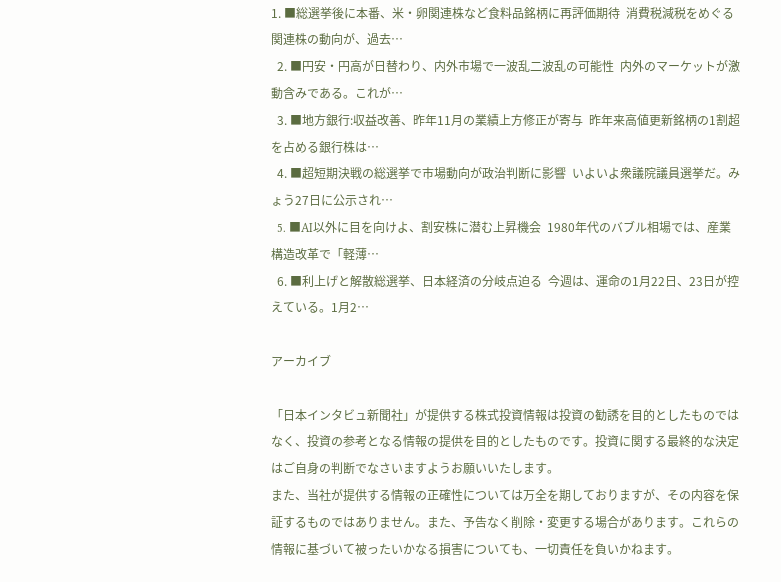1. ■総選挙後に本番、米・卵関連株など食料品銘柄に再評価期待  消費税減税をめぐる関連株の動向が、過去…
  2. ■円安・円高が日替わり、内外市場で一波乱二波乱の可能性  内外のマーケットが激動含みである。これが…
  3. ■地方銀行:収益改善、昨年11月の業績上方修正が寄与  昨年来高値更新銘柄の1割超を占める銀行株は…
  4. ■超短期決戦の総選挙で市場動向が政治判断に影響  いよいよ衆議院議員選挙だ。みょう27日に公示され…
  5. ■AI以外に目を向けよ、割安株に潜む上昇機会  1980年代のバブル相場では、産業構造改革で「軽薄…
  6. ■利上げと解散総選挙、日本経済の分岐点迫る  今週は、運命の1月22日、23日が控えている。1月2…

アーカイブ

「日本インタビュ新聞社」が提供する株式投資情報は投資の勧誘を目的としたものではなく、投資の参考となる情報の提供を目的としたものです。投資に関する最終的な決定はご自身の判断でなさいますようお願いいたします。
また、当社が提供する情報の正確性については万全を期しておりますが、その内容を保証するものではありません。また、予告なく削除・変更する場合があります。これらの情報に基づいて被ったいかなる損害についても、一切責任を負いかねます。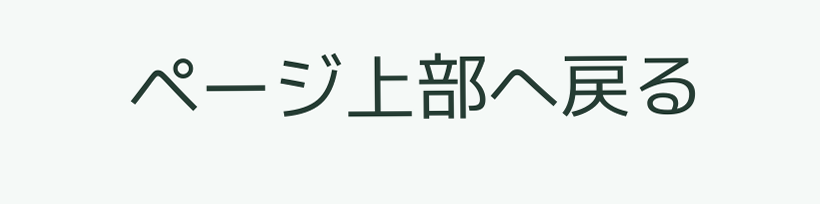ページ上部へ戻る